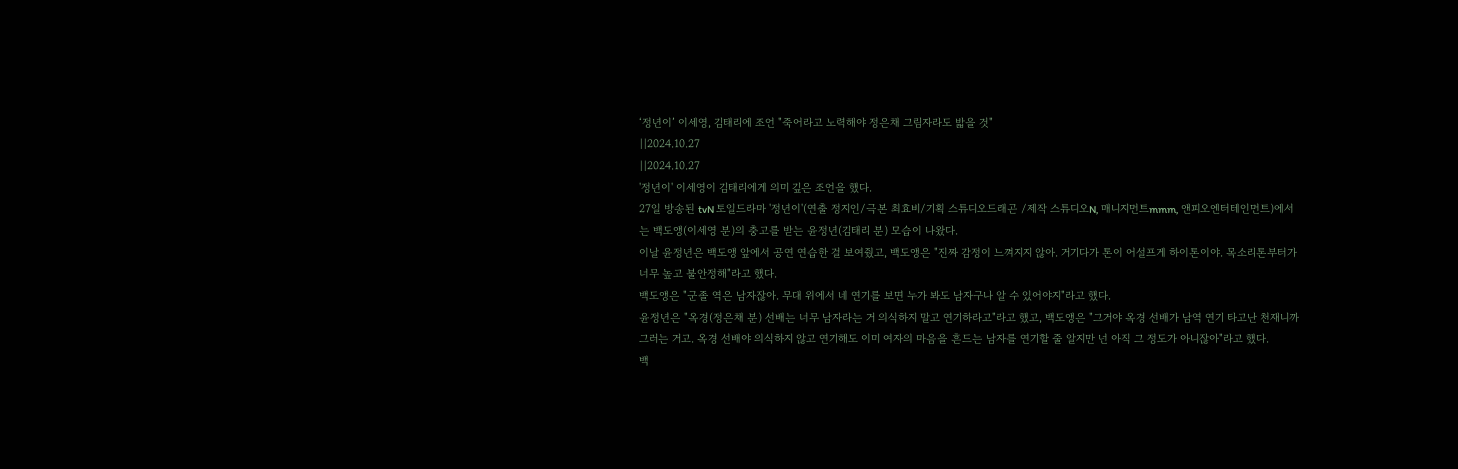‘정년이’ 이세영, 김태리에 조언 "죽어라고 노력해야 정은채 그림자라도 밟을 것"
||2024.10.27
||2024.10.27
'정년이' 이세영이 김태리에게 의미 깊은 조언을 했다.
27일 방송된 tvN 토일드라마 '정년이'(연출 정지인/극본 최효비/기획 스튜디오드래곤 /제작 스튜디오N, 매니지먼트mmm, 앤피오엔터테인먼트)에서는 백도앵(이세영 분)의 충고를 받는 윤정년(김태리 분) 모습이 나왔다.
이날 윤정년은 백도앵 앞에서 공연 연습한 걸 보여줬고, 백도앵은 "진짜 감정이 느껴지지 않아. 거기다가 톤이 어설프게 하이톤이야. 목소리톤부터가 너무 높고 불안정해"라고 했다.
백도앵은 "군졸 역은 남자잖아. 무대 위에서 네 연기를 보면 누가 봐도 남자구나 알 수 있어야지"라고 했다.
윤정년은 "옥경(정은채 분) 선배는 너무 남자라는 거 의식하지 말고 연기하라고"라고 했고, 백도앵은 "그거야 옥경 선배가 남역 연기 타고난 천재니까 그러는 거고. 옥경 선배야 의식하지 않고 연기해도 이미 여자의 마음을 흔드는 남자를 연기할 줄 알지만 넌 아직 그 정도가 아니잖아"라고 했다.
백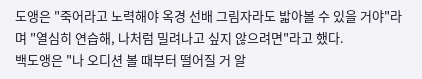도앵은 "죽어라고 노력해야 옥경 선배 그림자라도 밟아볼 수 있을 거야"라며 "열심히 연습해, 나처럼 밀려나고 싶지 않으려면"라고 했다.
백도앵은 "나 오디션 볼 때부터 떨어질 거 알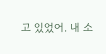고 있었어. 내 소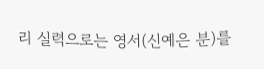리 실력으로는 영서(신예은 분)를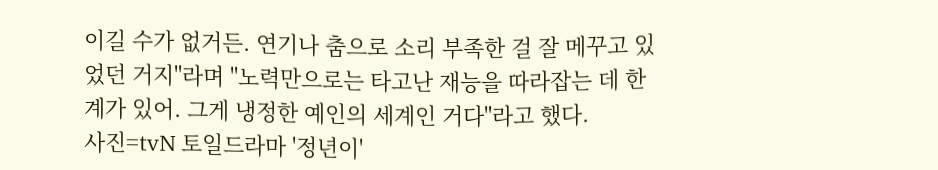이길 수가 없거든. 연기나 춤으로 소리 부족한 걸 잘 메꾸고 있었던 거지"라며 "노력만으로는 타고난 재능을 따라잡는 데 한계가 있어. 그게 냉정한 예인의 세계인 거다"라고 했다.
사진=tvN 토일드라마 '정년이'